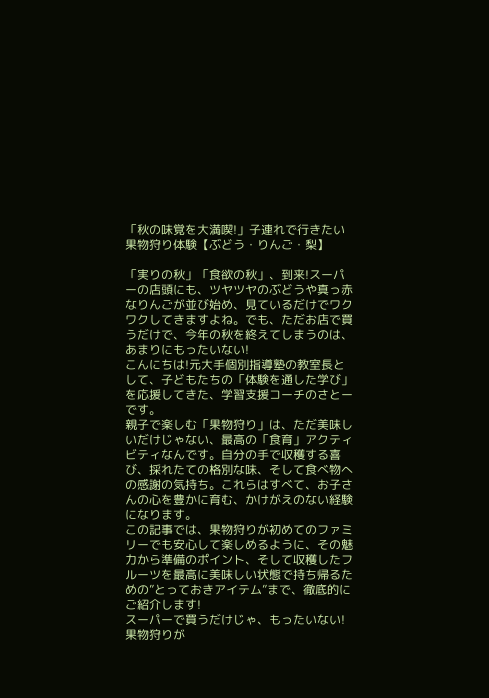「秋の味覚を大満喫!」子連れで行きたい果物狩り体験【ぶどう・りんご・梨】

「実りの秋」「食欲の秋」、到来!スーパーの店頭にも、ツヤツヤのぶどうや真っ赤なりんごが並び始め、見ているだけでワクワクしてきますよね。でも、ただお店で買うだけで、今年の秋を終えてしまうのは、あまりにもったいない!
こんにちは!元大手個別指導塾の教室長として、子どもたちの「体験を通した学び」を応援してきた、学習支援コーチのさとーです。
親子で楽しむ「果物狩り」は、ただ美味しいだけじゃない、最高の「食育」アクティビティなんです。自分の手で収穫する喜び、採れたての格別な味、そして食べ物への感謝の気持ち。これらはすべて、お子さんの心を豊かに育む、かけがえのない経験になります。
この記事では、果物狩りが初めてのファミリーでも安心して楽しめるように、その魅力から準備のポイント、そして収穫したフルーツを最高に美味しい状態で持ち帰るための”とっておきアイテム”まで、徹底的にご紹介します!
スーパーで買うだけじゃ、もったいない!果物狩りが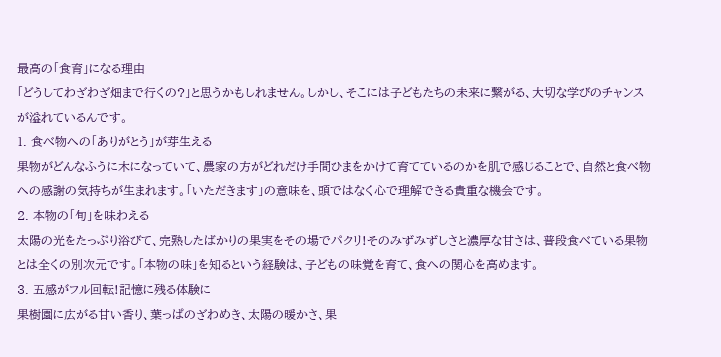最高の「食育」になる理由
「どうしてわざわざ畑まで行くの?」と思うかもしれません。しかし、そこには子どもたちの未来に繋がる、大切な学びのチャンスが溢れているんです。
1. 食べ物への「ありがとう」が芽生える
果物がどんなふうに木になっていて、農家の方がどれだけ手間ひまをかけて育てているのかを肌で感じることで、自然と食べ物への感謝の気持ちが生まれます。「いただきます」の意味を、頭ではなく心で理解できる貴重な機会です。
2. 本物の「旬」を味わえる
太陽の光をたっぷり浴びて、完熟したばかりの果実をその場でパクリ!そのみずみずしさと濃厚な甘さは、普段食べている果物とは全くの別次元です。「本物の味」を知るという経験は、子どもの味覚を育て、食への関心を高めます。
3. 五感がフル回転!記憶に残る体験に
果樹園に広がる甘い香り、葉っぱのざわめき、太陽の暖かさ、果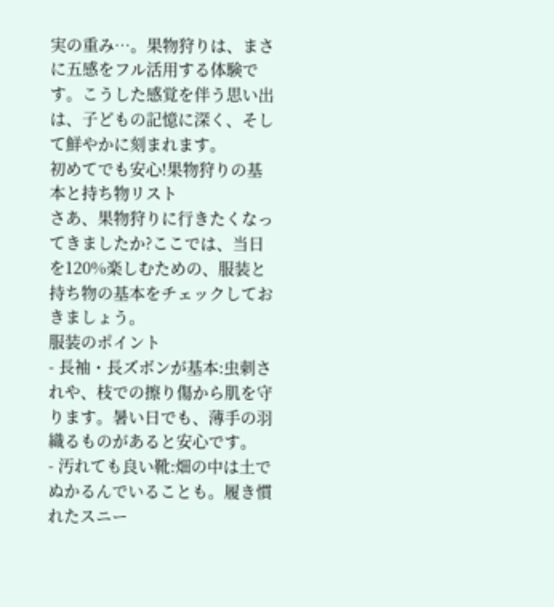実の重み…。果物狩りは、まさに五感をフル活用する体験です。こうした感覚を伴う思い出は、子どもの記憶に深く、そして鮮やかに刻まれます。
初めてでも安心!果物狩りの基本と持ち物リスト
さあ、果物狩りに行きたくなってきましたか?ここでは、当日を120%楽しむための、服装と持ち物の基本をチェックしておきましょう。
服装のポイント
- 長袖・長ズボンが基本:虫刺されや、枝での擦り傷から肌を守ります。暑い日でも、薄手の羽織るものがあると安心です。
- 汚れても良い靴:畑の中は土でぬかるんでいることも。履き慣れたスニー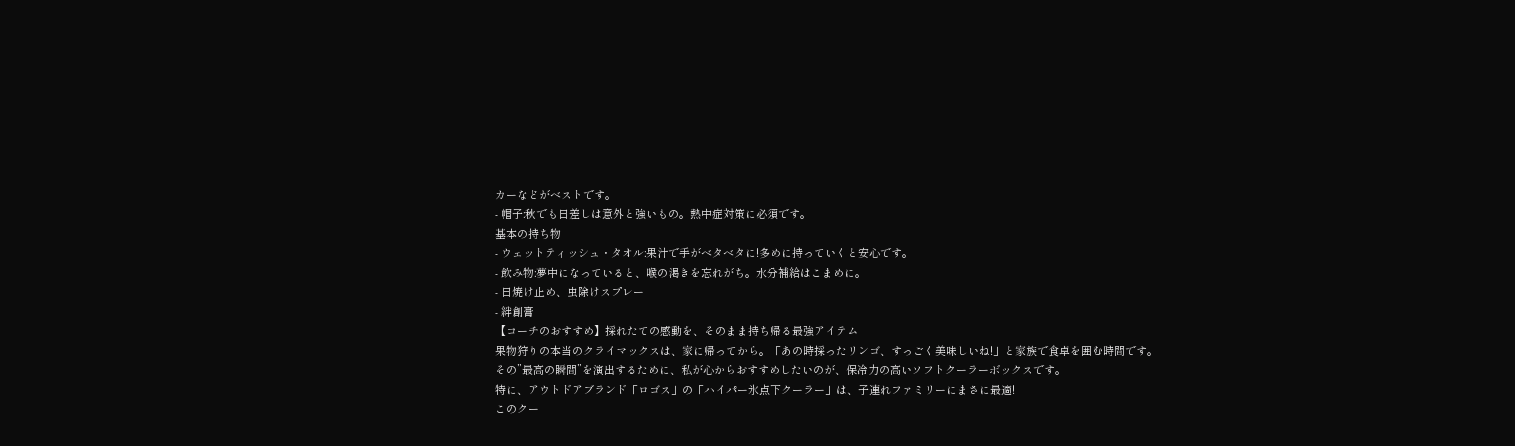カーなどがベストです。
- 帽子:秋でも日差しは意外と強いもの。熱中症対策に必須です。
基本の持ち物
- ウェットティッシュ・タオル:果汁で手がベタベタに!多めに持っていくと安心です。
- 飲み物:夢中になっていると、喉の渇きを忘れがち。水分補給はこまめに。
- 日焼け止め、虫除けスプレー
- 絆創膏
【コーチのおすすめ】採れたての感動を、そのまま持ち帰る最強アイテム
果物狩りの本当のクライマックスは、家に帰ってから。「あの時採ったリンゴ、すっごく美味しいね!」と家族で食卓を囲む時間です。
その”最高の瞬間”を演出するために、私が心からおすすめしたいのが、保冷力の高いソフトクーラーボックスです。
特に、アウトドアブランド「ロゴス」の「ハイパー氷点下クーラー」は、子連れファミリーにまさに最適!
このクー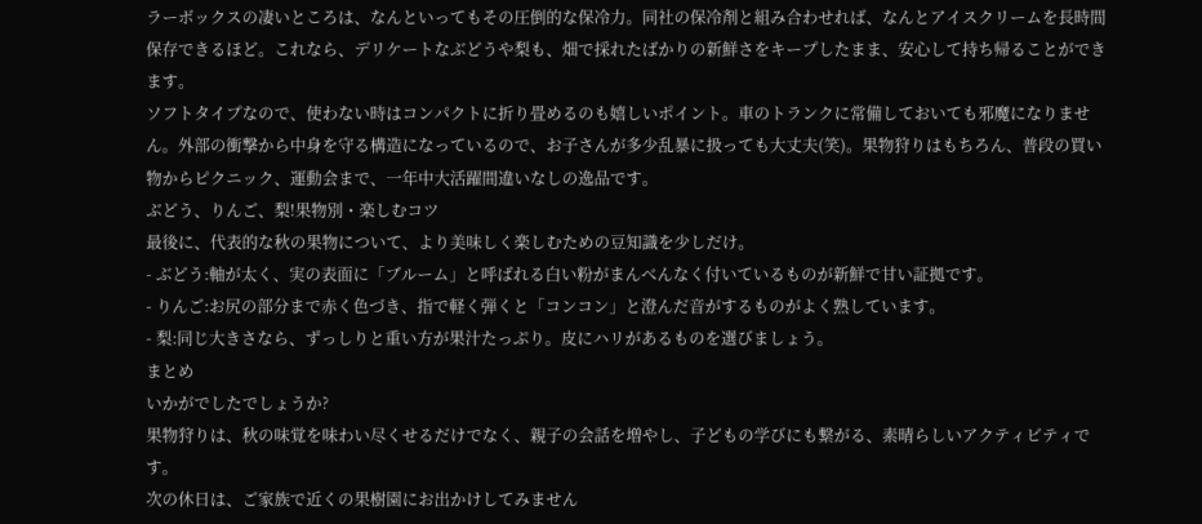ラーボックスの凄いところは、なんといってもその圧倒的な保冷力。同社の保冷剤と組み合わせれば、なんとアイスクリームを長時間保存できるほど。これなら、デリケートなぶどうや梨も、畑で採れたばかりの新鮮さをキープしたまま、安心して持ち帰ることができます。
ソフトタイプなので、使わない時はコンパクトに折り畳めるのも嬉しいポイント。車のトランクに常備しておいても邪魔になりません。外部の衝撃から中身を守る構造になっているので、お子さんが多少乱暴に扱っても大丈夫(笑)。果物狩りはもちろん、普段の買い物からピクニック、運動会まで、一年中大活躍間違いなしの逸品です。
ぶどう、りんご、梨!果物別・楽しむコツ
最後に、代表的な秋の果物について、より美味しく楽しむための豆知識を少しだけ。
- ぶどう:軸が太く、実の表面に「ブルーム」と呼ばれる白い粉がまんべんなく付いているものが新鮮で甘い証拠です。
- りんご:お尻の部分まで赤く色づき、指で軽く弾くと「コンコン」と澄んだ音がするものがよく熟しています。
- 梨:同じ大きさなら、ずっしりと重い方が果汁たっぷり。皮にハリがあるものを選びましょう。
まとめ
いかがでしたでしょうか?
果物狩りは、秋の味覚を味わい尽くせるだけでなく、親子の会話を増やし、子どもの学びにも繋がる、素晴らしいアクティビティです。
次の休日は、ご家族で近くの果樹園にお出かけしてみません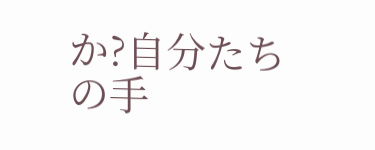か?自分たちの手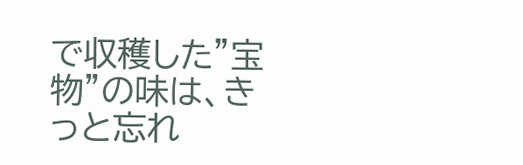で収穫した”宝物”の味は、きっと忘れ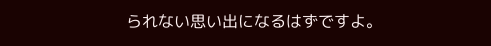られない思い出になるはずですよ。